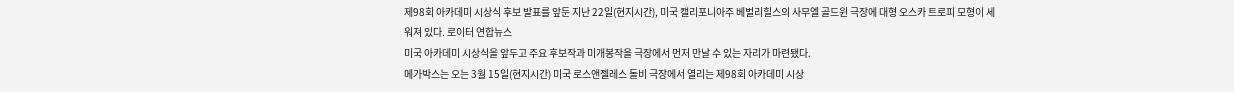제98회 아카데미 시상식 후보 발표를 앞둔 지난 22일(현지시간), 미국 캘리포니아주 베벌리힐스의 사무엘 골드윈 극장에 대형 오스카 트로피 모형이 세워져 있다. 로이터 연합뉴스
미국 아카데미 시상식을 앞두고 주요 후보작과 미개봉작을 극장에서 먼저 만날 수 있는 자리가 마련됐다.
메가박스는 오는 3월 15일(현지시간) 미국 로스앤젤레스 돌비 극장에서 열리는 제98회 아카데미 시상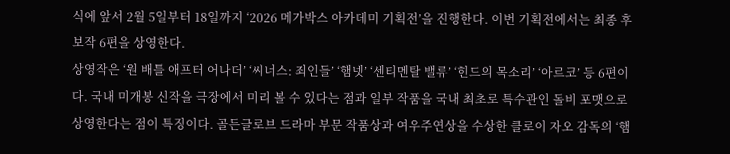식에 앞서 2월 5일부터 18일까지 ‘2026 메가박스 아카데미 기획전’을 진행한다. 이번 기획전에서는 최종 후보작 6편을 상영한다.
상영작은 ‘원 배틀 애프터 어나더’ ‘씨너스: 죄인들’ ‘햄넷’ ‘센티멘탈 밸류’ ‘힌드의 목소리’ ‘아르코’ 등 6편이다. 국내 미개봉 신작을 극장에서 미리 볼 수 있다는 점과 일부 작품을 국내 최초로 특수관인 돌비 포맷으로 상영한다는 점이 특징이다. 골든글로브 드라마 부문 작품상과 여우주연상을 수상한 클로이 자오 감독의 ‘햄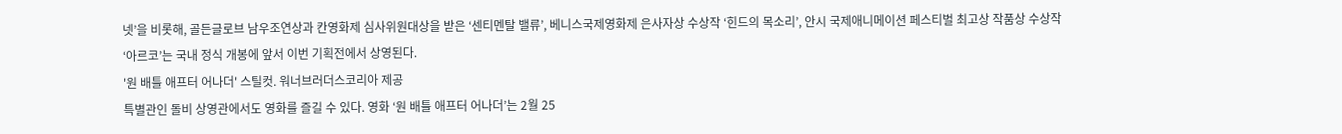넷’을 비롯해, 골든글로브 남우조연상과 칸영화제 심사위원대상을 받은 ‘센티멘탈 밸류’, 베니스국제영화제 은사자상 수상작 ‘힌드의 목소리’, 안시 국제애니메이션 페스티벌 최고상 작품상 수상작 ‘아르코’는 국내 정식 개봉에 앞서 이번 기획전에서 상영된다.
'원 배틀 애프터 어나더' 스틸컷. 워너브러더스코리아 제공
특별관인 돌비 상영관에서도 영화를 즐길 수 있다. 영화 ‘원 배틀 애프터 어나더’는 2월 25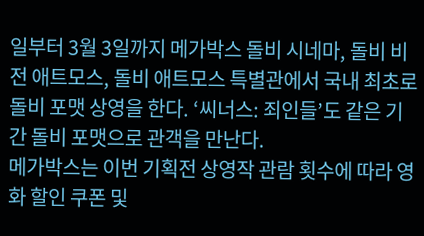일부터 3월 3일까지 메가박스 돌비 시네마, 돌비 비전 애트모스, 돌비 애트모스 특별관에서 국내 최초로 돌비 포맷 상영을 한다. ‘씨너스: 죄인들’도 같은 기간 돌비 포맷으로 관객을 만난다.
메가박스는 이번 기획전 상영작 관람 횟수에 따라 영화 할인 쿠폰 및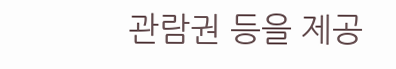관람권 등을 제공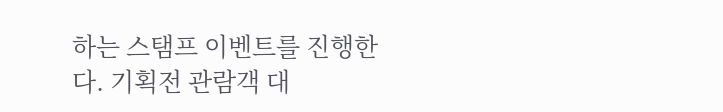하는 스탬프 이벤트를 진행한다. 기획전 관람객 대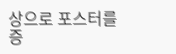상으로 포스터를 증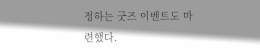정하는 굿즈 이벤트도 마련했다.